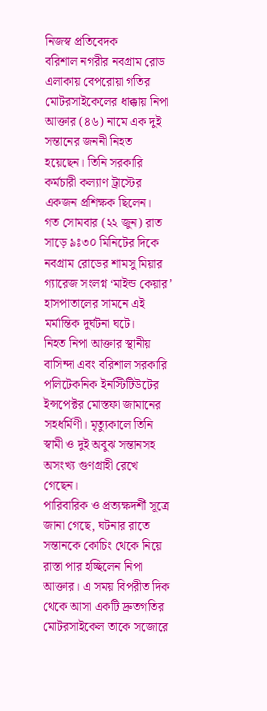নিজস্ব প্রতিবেদক
বরিশাল নগরীর নবগ্রাম রোড এলাকায় বেপরোয়া গতির মোটরসাইকেলের ধাক্কায় নিপা আক্তার (৪৬) নামে এক দুই সন্তানের জননী নিহত হয়েছেন। তিনি সরকারি কর্মচারী কল্যাণ ট্রাস্টের একজন প্রশিক্ষক ছিলেন।
গত সোমবার (২২ জুন) রাত সাড়ে ৯ঃ৩০ মিনিটের দিকে নবগ্রাম রোডের শামসু মিয়ার গ্যারেজ সংলগ্ন ‘মাইন্ড কেয়ার’ হাসপাতালের সামনে এই মর্মান্তিক দুর্ঘটনা ঘটে।
নিহত নিপা আক্তার স্থানীয় বাসিন্দা এবং বরিশাল সরকারি পলিটেকনিক ইনস্টিটিউটের ইন্সপেক্টর মোস্তফা জামানের সহধর্মিণী। মৃত্যুকালে তিনি স্বামী ও দুই অবুঝ সন্তানসহ অসংখ্য গুণগ্রাহী রেখে গেছেন।
পারিবারিক ও প্রত্যক্ষদর্শী সূত্রে জানা গেছে, ঘটনার রাতে সন্তানকে কোচিং থেকে নিয়ে রাস্তা পার হচ্ছিলেন নিপা আক্তার। এ সময় বিপরীত দিক থেকে আসা একটি দ্রুতগতির মোটরসাইকেল তাকে সজোরে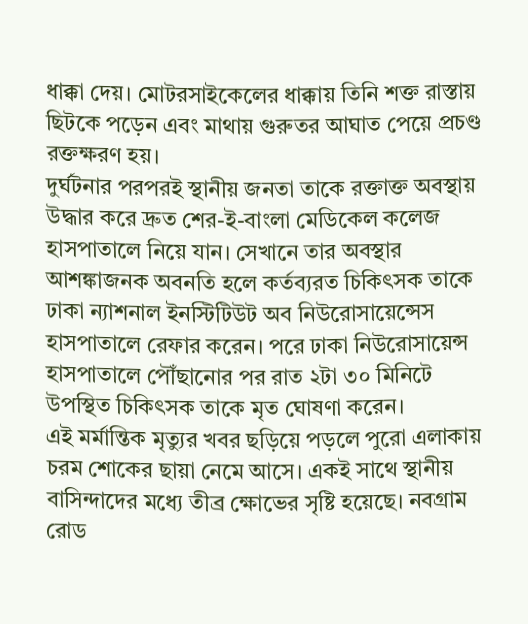ধাক্কা দেয়। মোটরসাইকেলের ধাক্কায় তিনি শক্ত রাস্তায় ছিটকে পড়েন এবং মাথায় গুরুতর আঘাত পেয়ে প্রচণ্ড রক্তক্ষরণ হয়।
দুর্ঘটনার পরপরই স্থানীয় জনতা তাকে রক্তাক্ত অবস্থায় উদ্ধার করে দ্রুত শের-ই-বাংলা মেডিকেল কলেজ হাসপাতালে নিয়ে যান। সেখানে তার অবস্থার আশঙ্কাজনক অবনতি হলে কর্তব্যরত চিকিৎসক তাকে ঢাকা ন্যাশনাল ইনস্টিটিউট অব নিউরোসায়েন্সেস হাসপাতালে রেফার করেন। পরে ঢাকা নিউরোসায়েন্স হাসপাতালে পৌঁছানোর পর রাত ২টা ৩০ মিনিটে উপস্থিত চিকিৎসক তাকে মৃত ঘোষণা করেন।
এই মর্মান্তিক মৃত্যুর খবর ছড়িয়ে পড়লে পুরো এলাকায় চরম শোকের ছায়া নেমে আসে। একই সাথে স্থানীয় বাসিন্দাদের মধ্যে তীব্র ক্ষোভের সৃষ্টি হয়েছে। নবগ্রাম রোড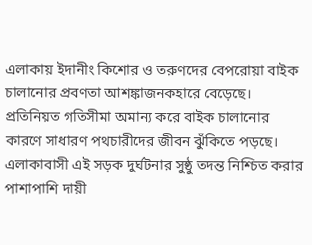এলাকায় ইদানীং কিশোর ও তরুণদের বেপরোয়া বাইক চালানোর প্রবণতা আশঙ্কাজনকহারে বেড়েছে।
প্রতিনিয়ত গতিসীমা অমান্য করে বাইক চালানোর কারণে সাধারণ পথচারীদের জীবন ঝুঁকিতে পড়ছে।
এলাকাবাসী এই সড়ক দুর্ঘটনার সুষ্ঠু তদন্ত নিশ্চিত করার পাশাপাশি দায়ী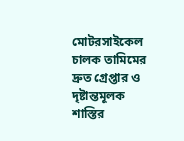মোটরসাইকেল চালক তামিমের দ্রুত গ্রেপ্তার ও দৃষ্টান্তমূলক শাস্তির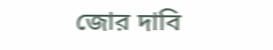জোর দাবি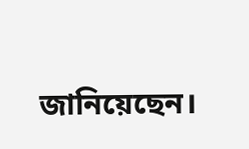জানিয়েছেন।